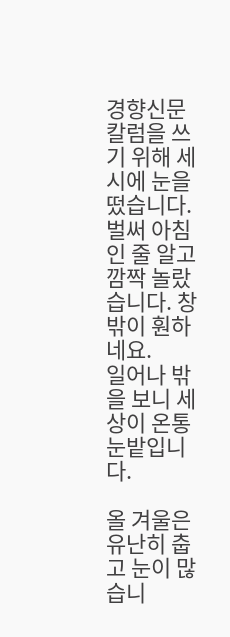경향신문 칼럼을 쓰기 위해 세 시에 눈을 떴습니다. 벌써 아침인 줄 알고 깜짝 놀랐습니다. 창밖이 훤하네요.
일어나 밖을 보니 세상이 온통 눈밭입니다.

올 겨울은 유난히 춥고 눈이 많습니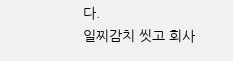다.
일찌감치 씻고 회사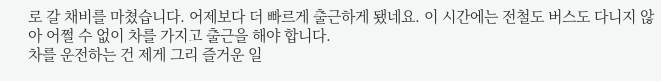로 갈 채비를 마쳤습니다. 어제보다 더 빠르게 출근하게 됐네요. 이 시간에는 전철도 버스도 다니지 않아 어쩔 수 없이 차를 가지고 출근을 해야 합니다.
차를 운전하는 건 제게 그리 즐거운 일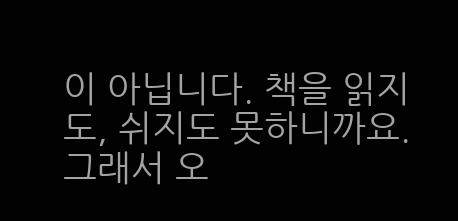이 아닙니다. 책을 읽지도, 쉬지도 못하니까요. 그래서 오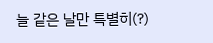늘 같은 날만 특별히(?)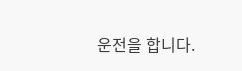운전을 합니다.